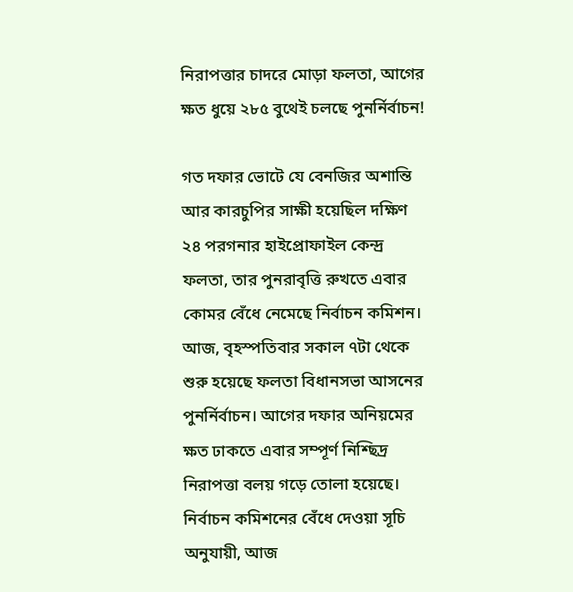নিরাপত্তার চাদরে মোড়া ফলতা, আগের ক্ষত ধুয়ে ২৮৫ বুথেই চলছে পুনর্নির্বাচন!

গত দফার ভোটে যে বেনজির অশান্তি আর কারচুপির সাক্ষী হয়েছিল দক্ষিণ ২৪ পরগনার হাইপ্রোফাইল কেন্দ্র ফলতা, তার পুনরাবৃত্তি রুখতে এবার কোমর বেঁধে নেমেছে নির্বাচন কমিশন। আজ, বৃহস্পতিবার সকাল ৭টা থেকে শুরু হয়েছে ফলতা বিধানসভা আসনের পুনর্নির্বাচন। আগের দফার অনিয়মের ক্ষত ঢাকতে এবার সম্পূর্ণ নিশ্ছিদ্র নিরাপত্তা বলয় গড়ে তোলা হয়েছে। নির্বাচন কমিশনের বেঁধে দেওয়া সূচি অনুযায়ী, আজ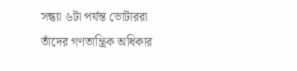সন্ধ্যা ৬টা পর্যন্ত ভোটাররা তাঁদের গণতান্ত্রিক অধিকার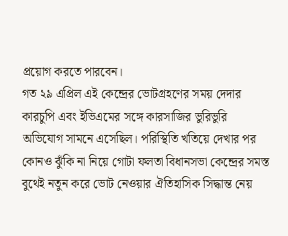প্রয়োগ করতে পারবেন।
গত ২৯ এপ্রিল এই কেন্দ্রের ভোটগ্রহণের সময় দেদার কারচুপি এবং ইভিএমের সঙ্গে কারসাজির ভুরিভুরি অভিযোগ সামনে এসেছিল। পরিস্থিতি খতিয়ে দেখার পর কোনও ঝুঁকি না নিয়ে গোটা ফলতা বিধানসভা কেন্দ্রের সমস্ত বুথেই নতুন করে ভোট নেওয়ার ঐতিহাসিক সিদ্ধান্ত নেয়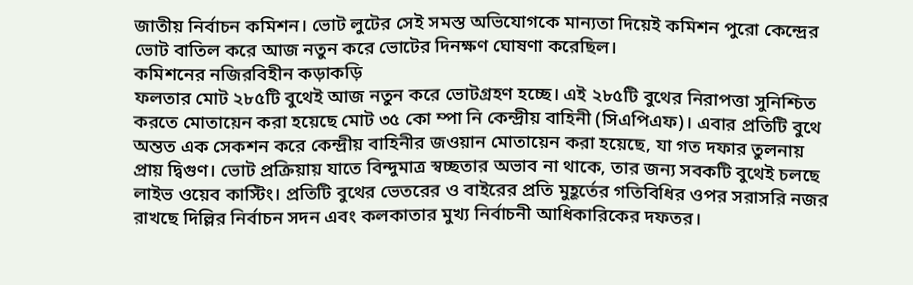জাতীয় নির্বাচন কমিশন। ভোট লুটের সেই সমস্ত অভিযোগকে মান্যতা দিয়েই কমিশন পুরো কেন্দ্রের ভোট বাতিল করে আজ নতুন করে ভোটের দিনক্ষণ ঘোষণা করেছিল।
কমিশনের নজিরবিহীন কড়াকড়ি
ফলতার মোট ২৮৫টি বুথেই আজ নতুন করে ভোটগ্রহণ হচ্ছে। এই ২৮৫টি বুথের নিরাপত্তা সুনিশ্চিত করতে মোতায়েন করা হয়েছে মোট ৩৫ কো ম্পা নি কেন্দ্রীয় বাহিনী (সিএপিএফ)। এবার প্রতিটি বুথে অন্তত এক সেকশন করে কেন্দ্রীয় বাহিনীর জওয়ান মোতায়েন করা হয়েছে, যা গত দফার তুলনায় প্রায় দ্বিগুণ। ভোট প্রক্রিয়ায় যাতে বিন্দুমাত্র স্বচ্ছতার অভাব না থাকে, তার জন্য সবকটি বুথেই চলছে লাইভ ওয়েব কাস্টিং। প্রতিটি বুথের ভেতরের ও বাইরের প্রতি মুহূর্তের গতিবিধির ওপর সরাসরি নজর রাখছে দিল্লির নির্বাচন সদন এবং কলকাতার মুখ্য নির্বাচনী আধিকারিকের দফতর।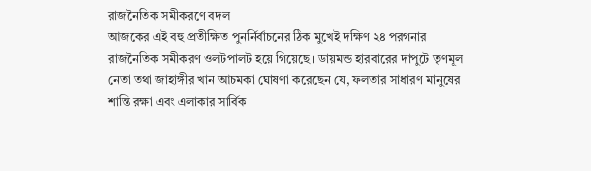রাজনৈতিক সমীকরণে বদল
আজকের এই বহু প্রতীক্ষিত পুনর্নির্বাচনের ঠিক মুখেই দক্ষিণ ২৪ পরগনার রাজনৈতিক সমীকরণ ওলটপালট হয়ে গিয়েছে। ডায়মন্ড হারবারের দাপুটে তৃণমূল নেতা তথা জাহাঙ্গীর খান আচমকা ঘোষণা করেছেন যে, ফলতার সাধারণ মানুষের শান্তি রক্ষা এবং এলাকার সার্বিক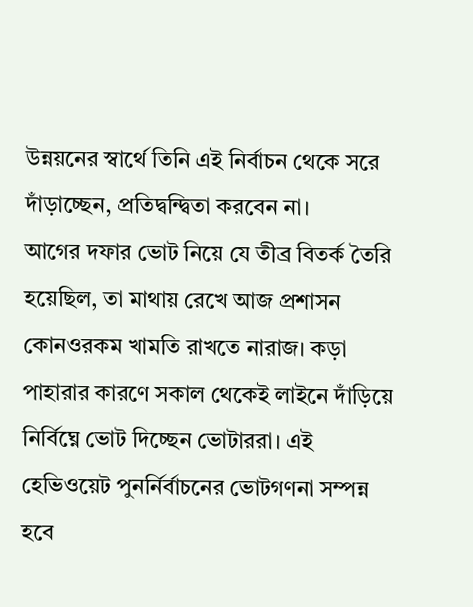উন্নয়নের স্বার্থে তিনি এই নির্বাচন থেকে সরে দাঁড়াচ্ছেন, প্রতিদ্বন্দ্বিতা করবেন না।
আগের দফার ভোট নিয়ে যে তীব্র বিতর্ক তৈরি হয়েছিল, তা মাথায় রেখে আজ প্রশাসন কোনওরকম খামতি রাখতে নারাজ। কড়া পাহারার কারণে সকাল থেকেই লাইনে দাঁড়িয়ে নির্বিঘ্নে ভোট দিচ্ছেন ভোটাররা। এই হেভিওয়েট পুনর্নির্বাচনের ভোটগণনা সম্পন্ন হবে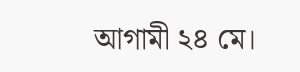আগামী ২৪ মে।